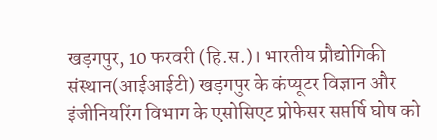खड़गपुर, 10 फरवरी (हि.स.)। भारतीय प्रौद्योगिकी संस्थान(आईआईटी) खड़गपुर के कंप्यूटर विज्ञान और इंजीनियरिंग विभाग के एसोसिएट प्रोफेसर सप्तर्षि घोष को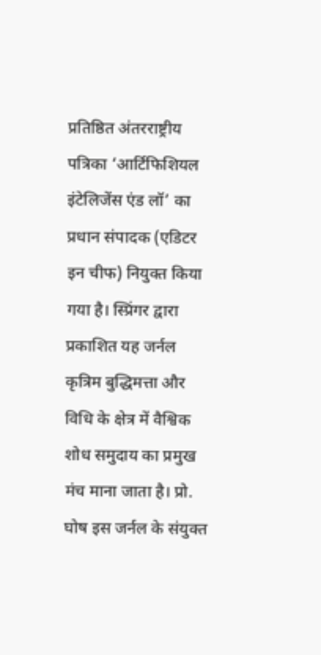प्रतिष्ठित अंतरराष्ट्रीय पत्रिका ‘आर्टिफिशियल इंटेलिजेंस एंड लॉ’ का प्रधान संपादक (एडिटर इन चीफ) नियुक्त किया गया है। स्प्रिंगर द्वारा प्रकाशित यह जर्नल कृत्रिम बुद्धिमत्ता और विधि के क्षेत्र में वैश्विक शोध समुदाय का प्रमुख मंच माना जाता है। प्रो. घोष इस जर्नल के संयुक्त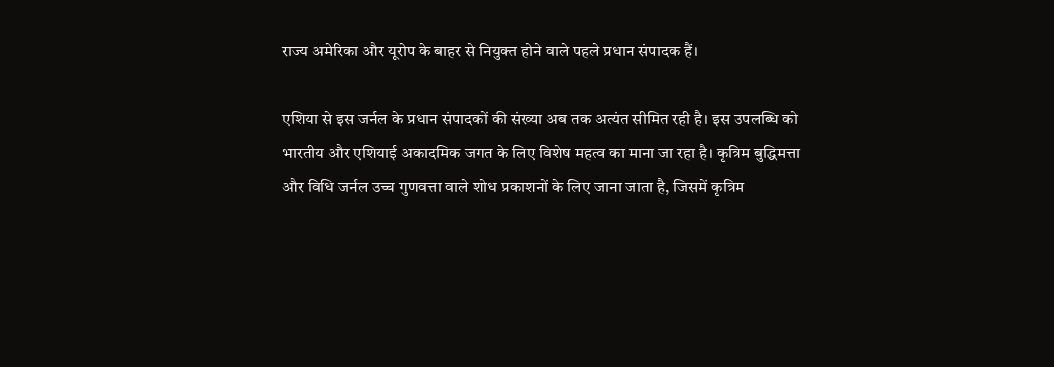राज्य अमेरिका और यूरोप के बाहर से नियुक्त होने वाले पहले प्रधान संपादक हैं।

एशिया से इस जर्नल के प्रधान संपादकों की संख्या अब तक अत्यंत सीमित रही है। इस उपलब्धि को भारतीय और एशियाई अकादमिक जगत के लिए विशेष महत्व का माना जा रहा है। कृत्रिम बुद्धिमत्ता और विधि जर्नल उच्च गुणवत्ता वाले शोध प्रकाशनों के लिए जाना जाता है, जिसमें कृत्रिम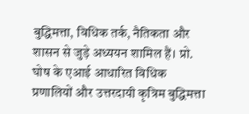बुद्धिमत्ता, विधिक तर्क, नैतिकता और शासन से जुड़े अध्ययन शामिल हैं। प्रो. घोष के एआई आधारित विधिक प्रणालियों और उत्तरदायी कृत्रिम बुद्धिमत्ता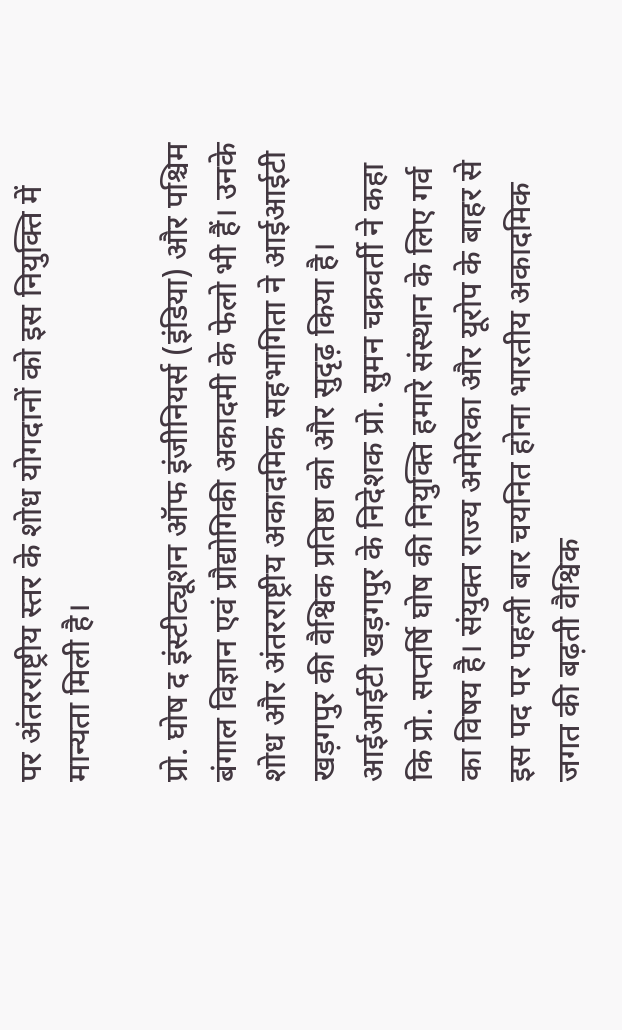पर अंतरराष्ट्रीय स्तर के शोध योगदानों को इस नियुक्ति में मान्यता मिली है।

प्रो. घोष द इंस्टीट्यूशन ऑफ इंजीनियर्स (इंडिया) और पश्चिम बंगाल विज्ञान एवं प्रौद्योगिकी अकादमी के फेलो भी हैं। उनके शोध और अंतरराष्ट्रीय अकादमिक सहभागिता ने आईआईटी खड़गपुर की वैश्विक प्रतिष्ठा को और सुदृढ़ किया है।
आईआईटी खड़गपुर के निदेशक प्रो. सुमन चक्रवर्ती ने कहा कि प्रो. सप्तर्षि घोष की नियुक्ति हमारे संस्थान के लिए गर्व का विषय है। संयुक्त राज्य अमेरिका और यूरोप के बाहर से इस पद पर पहली बार चयनित होना भारतीय अकादमिक जगत की बढ़ती वैश्विक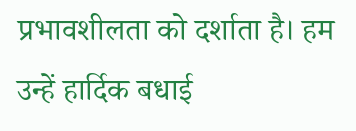प्रभावशीलता को दर्शाता है। हम उन्हें हार्दिक बधाई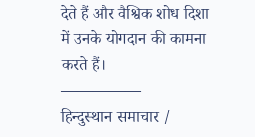देते हैं और वैश्विक शोध दिशा में उनके योगदान की कामना करते हैं।
—————
हिन्दुस्थान समाचार /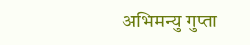अभिमन्यु गुप्ता